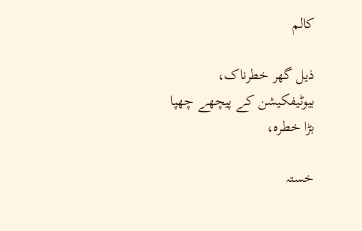کالم

ذیل گھر خطرناک، بیوٹیفکیشن کے پیچھے چھپا بڑا خطرہ،

خستہ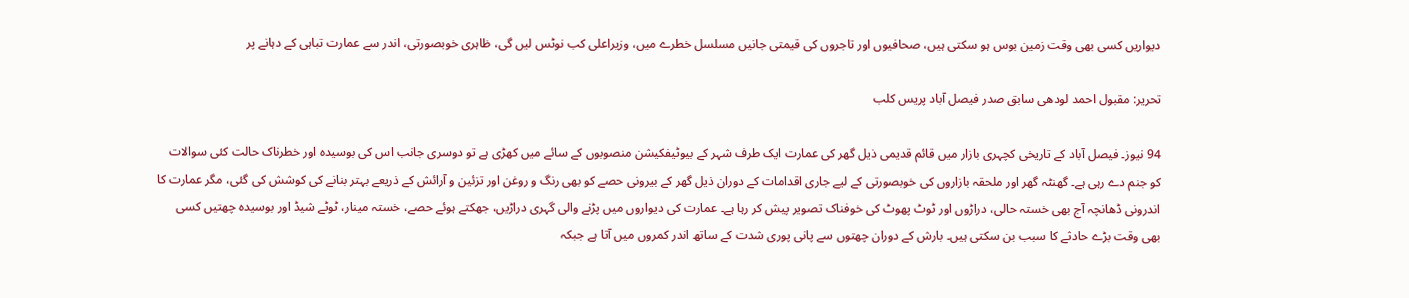دیواریں کسی بھی وقت زمین بوس ہو سکتی ہیں، صحافیوں اور تاجروں کی قیمتی جانیں مسلسل خطرے میں، وزیراعلی کب نوٹس لیں گی، ظاہری خوبصورتی، اندر سے عمارت تباہی کے دہانے پر

تحریر: مقبول احمد لودھی سابق صدر فیصل آباد پریس کلب

94 نیوز۔ فیصل آباد کے تاریخی کچہری بازار میں قائم قدیمی ذیل گھر کی عمارت ایک طرف شہر کے بیوٹیفکیشن منصوبوں کے سائے میں کھڑی ہے تو دوسری جانب اس کی بوسیدہ اور خطرناک حالت کئی سوالات کو جنم دے رہی ہے۔ گھنٹہ گھر اور ملحقہ بازاروں کی خوبصورتی کے لیے جاری اقدامات کے دوران ذیل گھر کے بیرونی حصے کو بھی رنگ و روغن اور تزئین و آرائش کے ذریعے بہتر بنانے کی کوشش کی گئی، مگر عمارت کا اندرونی ڈھانچہ آج بھی خستہ حالی، دراڑوں اور ٹوٹ پھوٹ کی خوفناک تصویر پیش کر رہا ہے۔ عمارت کی دیواروں میں پڑنے والی گہری دراڑیں، جھکتے ہوئے حصے، خستہ مینار، ٹوٹے شیڈ اور بوسیدہ چھتیں کسی بھی وقت بڑے حادثے کا سبب بن سکتی ہیں۔ بارش کے دوران چھتوں سے پانی پوری شدت کے ساتھ اندر کمروں میں آتا ہے جبکہ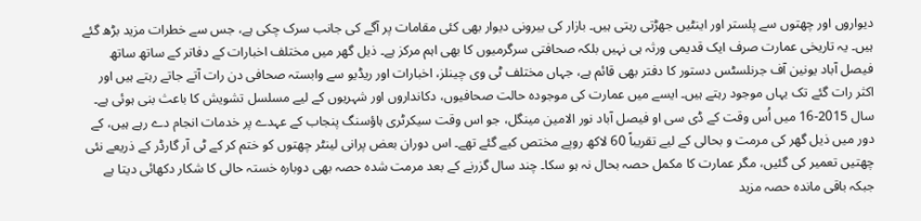دیواروں اور چھتوں سے پلستر اور اینٹیں جھڑتی رہتی ہیں۔ بازار کی بیرونی دیوار بھی کئی مقامات پر آگے کی جانب سرک چکی ہے، جس سے خطرات مزید بڑھ گئے ہیں۔ یہ تاریخی عمارت صرف ایک قدیمی ورثہ ہی نہیں بلکہ صحافتی سرگرمیوں کا بھی اہم مرکز ہے۔ ذیل گھر میں مختلف اخبارات کے دفاتر کے ساتھ ساتھ فیصل آباد یونین آف جرنلسٹس دستور کا دفتر بھی قائم ہے، جہاں مختلف ٹی وی چینلز، اخبارات اور ریڈیو سے وابستہ صحافی دن رات آتے جاتے رہتے ہیں اور اکثر رات گئے تک یہاں موجود رہتے ہیں۔ ایسے میں عمارت کی موجودہ حالت صحافیوں، دکانداروں اور شہریوں کے لیے مسلسل تشویش کا باعث بنی ہوئی ہے۔ سال 2015-16 میں اُس وقت کے ڈی سی او فیصل آباد نور الامین مینگل، جو اس وقت سیکرٹری ہاؤسنگ پنجاب کے عہدے پر خدمات انجام دے رہے ہیں، کے دور میں ذیل گھر کی مرمت و بحالی کے لیے تقریباً 60 لاکھ روپے مختص کیے گئے تھے۔ اس دوران بعض پرانی لینٹر چھتوں کو ختم کر کے ٹی آر گارڈر کے ذریعے نئی چھتیں تعمیر کی گئیں، مگر عمارت کا مکمل حصہ بحال نہ ہو سکا۔ چند سال گزرنے کے بعد مرمت شدہ حصہ بھی دوبارہ خستہ حالی کا شکار دکھائی دیتا ہے جبکہ باقی ماندہ حصہ مزید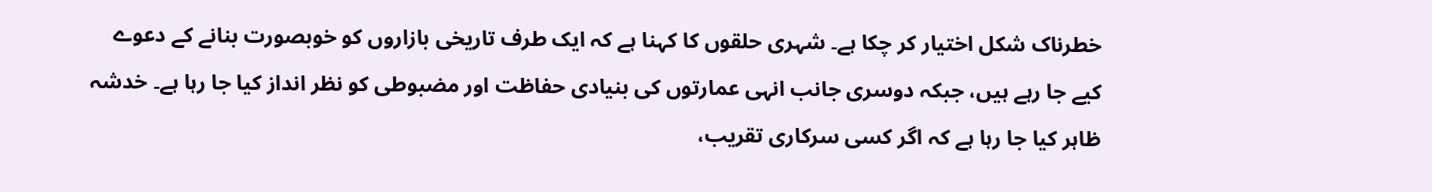خطرناک شکل اختیار کر چکا ہے۔ شہری حلقوں کا کہنا ہے کہ ایک طرف تاریخی بازاروں کو خوبصورت بنانے کے دعوے کیے جا رہے ہیں، جبکہ دوسری جانب انہی عمارتوں کی بنیادی حفاظت اور مضبوطی کو نظر انداز کیا جا رہا ہے۔ خدشہ ظاہر کیا جا رہا ہے کہ اگر کسی سرکاری تقریب،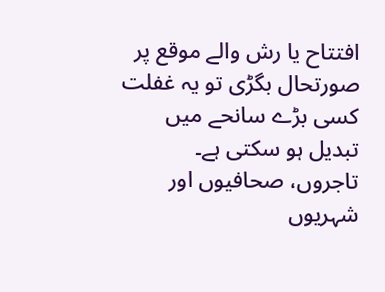افتتاح یا رش والے موقع پر صورتحال بگڑی تو یہ غفلت کسی بڑے سانحے میں تبدیل ہو سکتی ہے۔
تاجروں، صحافیوں اور شہریوں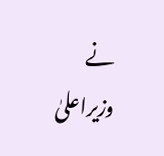نے وزیراعلیٰ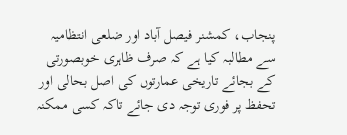پنجاب، کمشنر فیصل آباد اور ضلعی انتظامیہ سے مطالبہ کیا ہے کہ صرف ظاہری خوبصورتی کے بجائے تاریخی عمارتوں کی اصل بحالی اور تحفظ پر فوری توجہ دی جائے تاکہ کسی ممکنہ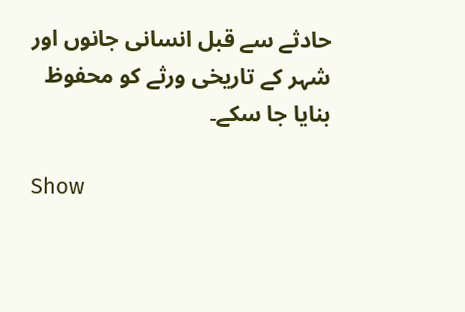حادثے سے قبل انسانی جانوں اور شہر کے تاریخی ورثے کو محفوظ بنایا جا سکے۔

Show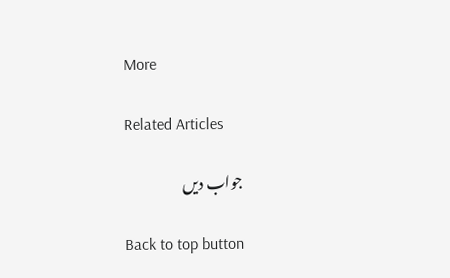More

Related Articles

جواب دیں

Back to top button